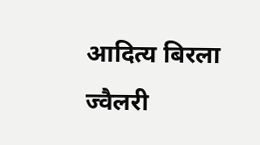आदित्य बिरला ज्वैलरी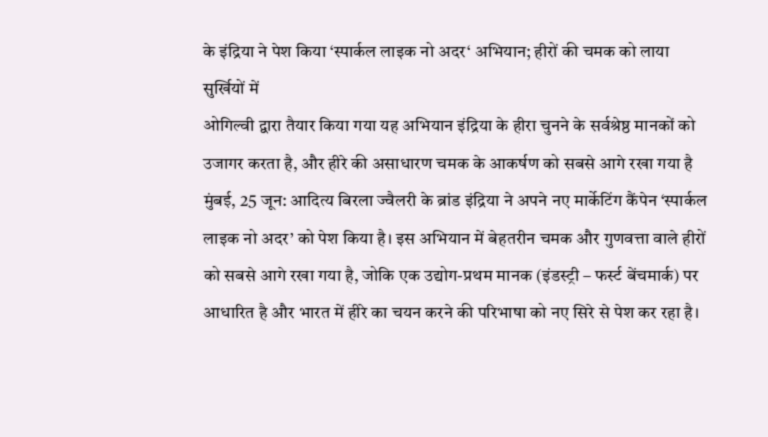के इंद्रिया ने पेश किया ‘स्पार्कल लाइक नो अदर‘ अभियान; हीरों की चमक को लाया सुर्खियों में
ओगिल्वी द्वारा तैयार किया गया यह अभियान इंद्रिया के हीरा चुनने के सर्वश्रेष्ठ मानकों को उजागर करता है, और हीरे की असाधारण चमक के आकर्षण को सबसे आगे रखा गया है
मुंबई, 25 जून: आदित्य बिरला ज्वैलरी के ब्रांड इंद्रिया ने अपने नए मार्केटिंग कैंपेन ‘स्पार्कल लाइक नो अदर’ को पेश किया है। इस अभियान में बेहतरीन चमक और गुणवत्ता वाले हीरों को सबसे आगे रखा गया है, जोकि एक उद्योग-प्रथम मानक (इंडस्ट्री – फर्स्ट बेंचमार्क) पर आधारित है और भारत में हीरे का चयन करने की परिभाषा को नए सिरे से पेश कर रहा है।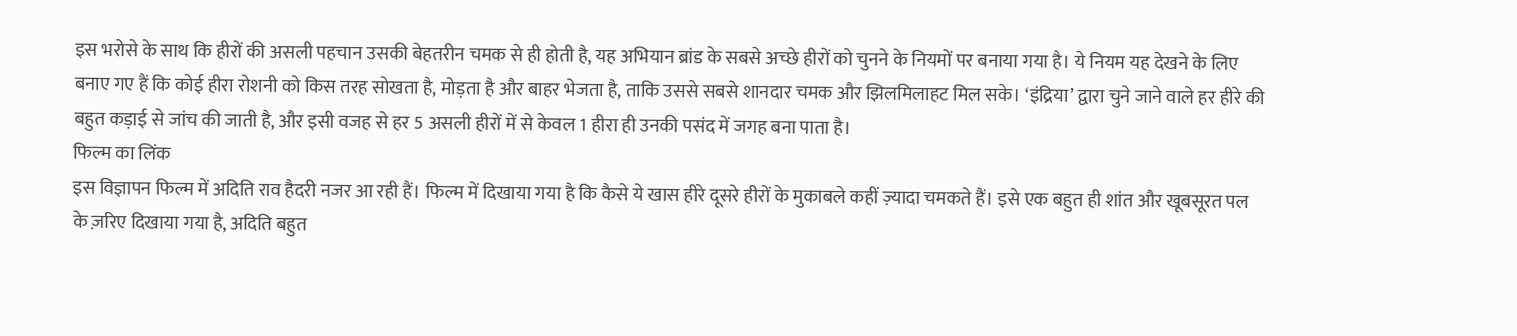इस भरोसे के साथ कि हीरों की असली पहचान उसकी बेहतरीन चमक से ही होती है, यह अभियान ब्रांड के सबसे अच्छे हीरों को चुनने के नियमों पर बनाया गया है। ये नियम यह देखने के लिए बनाए गए हैं कि कोई हीरा रोशनी को किस तरह सोखता है, मोड़ता है और बाहर भेजता है, ताकि उससे सबसे शानदार चमक और झिलमिलाहट मिल सके। ‘इंद्रिया’ द्वारा चुने जाने वाले हर हीरे की बहुत कड़ाई से जांच की जाती है, और इसी वजह से हर 5 असली हीरों में से केवल 1 हीरा ही उनकी पसंद में जगह बना पाता है।
फिल्म का लिंक
इस विज्ञापन फिल्म में अदिति राव हैदरी नजर आ रही हैं। फिल्म में दिखाया गया है कि कैसे ये खास हीरे दूसरे हीरों के मुकाबले कहीं ज़्यादा चमकते हैं। इसे एक बहुत ही शांत और खूबसूरत पल के ज़रिए दिखाया गया है, अदिति बहुत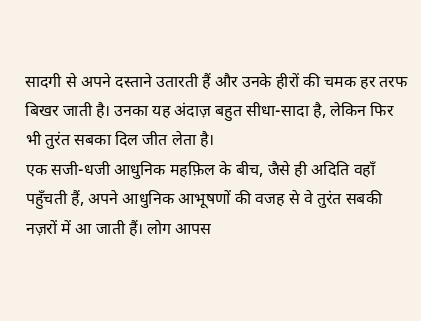सादगी से अपने दस्ताने उतारती हैं और उनके हीरों की चमक हर तरफ बिखर जाती है। उनका यह अंदाज़ बहुत सीधा-सादा है, लेकिन फिर भी तुरंत सबका दिल जीत लेता है।
एक सजी-धजी आधुनिक महफ़िल के बीच, जैसे ही अदिति वहाँ पहुँचती हैं, अपने आधुनिक आभूषणों की वजह से वे तुरंत सबकी नज़रों में आ जाती हैं। लोग आपस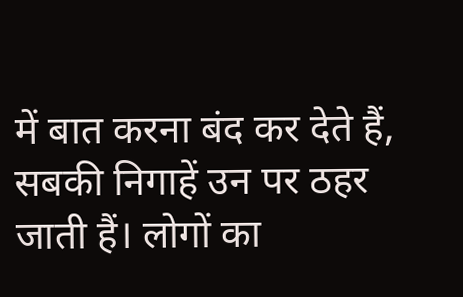में बात करना बंद कर देते हैं, सबकी निगाहें उन पर ठहर जाती हैं। लोगों का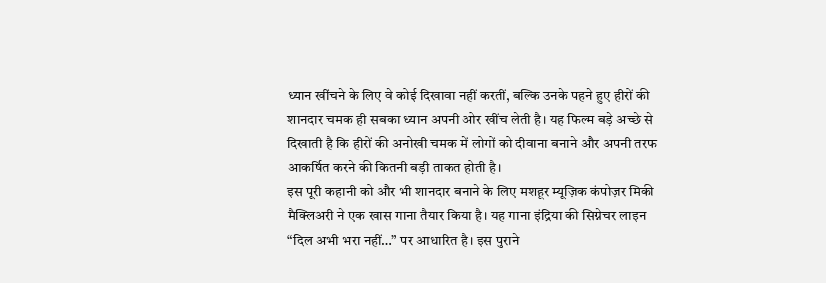ध्यान खींचने के लिए वे कोई दिखावा नहीं करतीं, बल्कि उनके पहने हुए हीरों की शानदार चमक ही सबका ध्यान अपनी ओर खींच लेती है। यह फिल्म बड़े अच्छे से दिखाती है कि हीरों की अनोखी चमक में लोगों को दीवाना बनाने और अपनी तरफ आकर्षित करने की कितनी बड़ी ताकत होती है।
इस पूरी कहानी को और भी शानदार बनाने के लिए मशहूर म्यूज़िक कंपोज़र मिकी मैक्लिअरी ने एक खास गाना तैयार किया है। यह गाना इंद्रिया की सिग्नेचर लाइन “दिल अभी भरा नहीं…” पर आधारित है। इस पुराने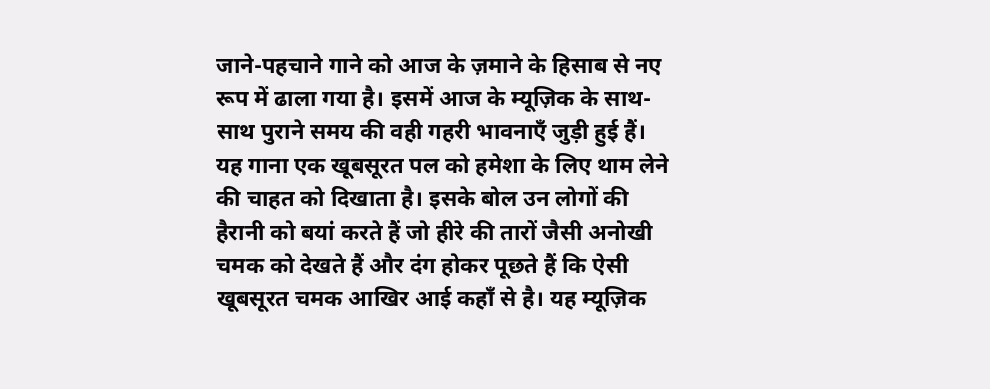जाने-पहचाने गाने को आज के ज़माने के हिसाब से नए रूप में ढाला गया है। इसमें आज के म्यूज़िक के साथ-साथ पुराने समय की वही गहरी भावनाएँ जुड़ी हुई हैं। यह गाना एक खूबसूरत पल को हमेशा के लिए थाम लेने की चाहत को दिखाता है। इसके बोल उन लोगों की हैरानी को बयां करते हैं जो हीरे की तारों जैसी अनोखी चमक को देखते हैं और दंग होकर पूछते हैं कि ऐसी खूबसूरत चमक आखिर आई कहाँ से है। यह म्यूज़िक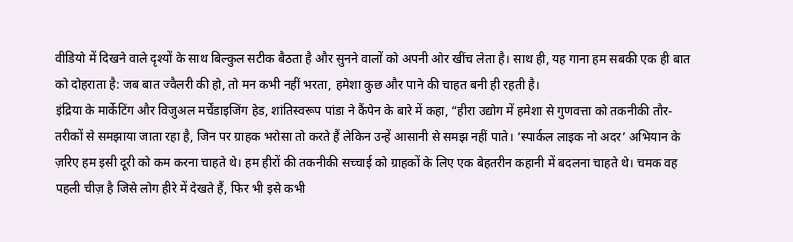वीडियो में दिखने वाले दृश्यों के साथ बिल्कुल सटीक बैठता है और सुनने वालों को अपनी ओर खींच लेता है। साथ ही, यह गाना हम सबकी एक ही बात को दोहराता है: जब बात ज्वैलरी की हो, तो मन कभी नहीं भरता, हमेशा कुछ और पाने की चाहत बनी ही रहती है।
इंद्रिया के मार्केटिंग और विजुअल मर्चेंडाइजिंग हेड, शांतिस्वरूप पांडा ने कैंपेन के बारे में कहा, “हीरा उद्योग में हमेशा से गुणवत्ता को तकनीकी तौर-तरीकों से समझाया जाता रहा है, जिन पर ग्राहक भरोसा तो करते हैं लेकिन उन्हें आसानी से समझ नहीं पाते। ‘स्पार्कल लाइक नो अदर’ अभियान के ज़रिए हम इसी दूरी को कम करना चाहते थे। हम हीरों की तकनीकी सच्चाई को ग्राहकों के लिए एक बेहतरीन कहानी में बदलना चाहते थे। चमक वह पहली चीज़ है जिसे लोग हीरे में देखते हैं, फिर भी इसे कभी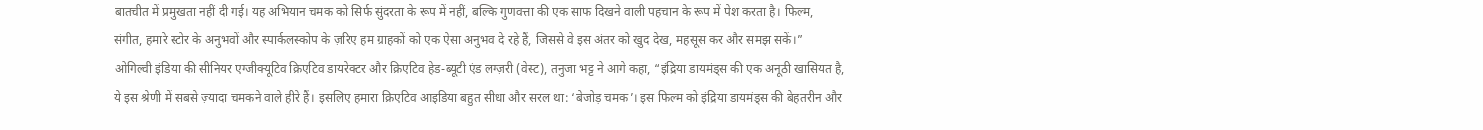बातचीत में प्रमुखता नहीं दी गई। यह अभियान चमक को सिर्फ सुंदरता के रूप में नहीं, बल्कि गुणवत्ता की एक साफ दिखने वाली पहचान के रूप में पेश करता है। फिल्म, संगीत, हमारे स्टोर के अनुभवों और स्पार्कलस्कोप के ज़रिए हम ग्राहकों को एक ऐसा अनुभव दे रहे हैं, जिससे वे इस अंतर को खुद देख, महसूस कर और समझ सकें।”
ओगिल्वी इंडिया की सीनियर एग्जीक्यूटिव क्रिएटिव डायरेक्टर और क्रिएटिव हेड-ब्यूटी एंड लग्ज़री (वेस्ट), तनुजा भट्ट ने आगे कहा, “इंद्रिया डायमंड्स की एक अनूठी खासियत है, ये इस श्रेणी में सबसे ज़्यादा चमकने वाले हीरे हैं। इसलिए हमारा क्रिएटिव आइडिया बहुत सीधा और सरल था: ‘बेजोड़ चमक’। इस फिल्म को इंद्रिया डायमंड्स की बेहतरीन और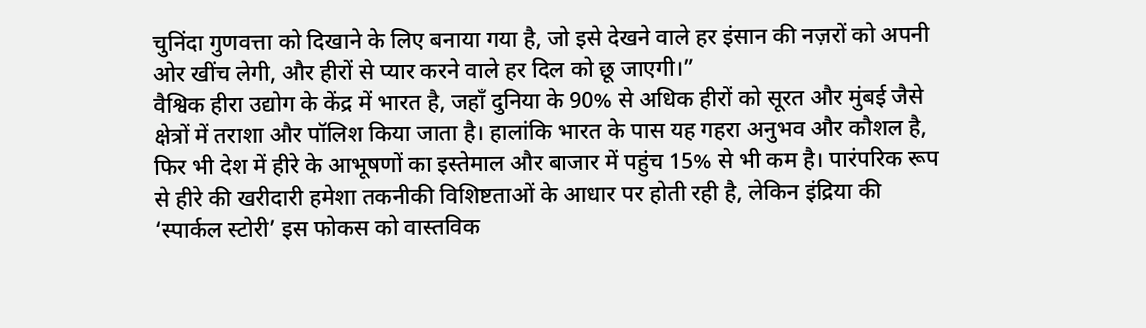चुनिंदा गुणवत्ता को दिखाने के लिए बनाया गया है, जो इसे देखने वाले हर इंसान की नज़रों को अपनी ओर खींच लेगी, और हीरों से प्यार करने वाले हर दिल को छू जाएगी।”
वैश्विक हीरा उद्योग के केंद्र में भारत है, जहाँ दुनिया के 90% से अधिक हीरों को सूरत और मुंबई जैसे क्षेत्रों में तराशा और पॉलिश किया जाता है। हालांकि भारत के पास यह गहरा अनुभव और कौशल है, फिर भी देश में हीरे के आभूषणों का इस्तेमाल और बाजार में पहुंच 15% से भी कम है। पारंपरिक रूप से हीरे की खरीदारी हमेशा तकनीकी विशिष्टताओं के आधार पर होती रही है, लेकिन इंद्रिया की ‘स्पार्कल स्टोरी’ इस फोकस को वास्तविक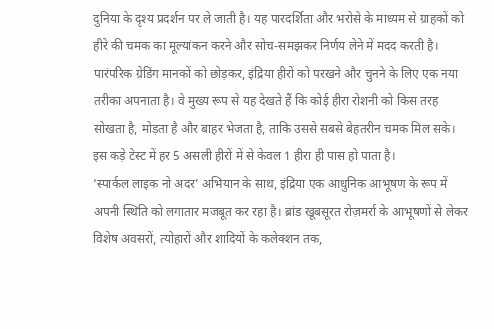दुनिया के दृश्य प्रदर्शन पर ले जाती है। यह पारदर्शिता और भरोसे के माध्यम से ग्राहकों को हीरे की चमक का मूल्यांकन करने और सोच-समझकर निर्णय लेने में मदद करती है। पारंपरिक ग्रेडिंग मानकों को छोड़कर, इंद्रिया हीरों को परखने और चुनने के लिए एक नया तरीका अपनाता है। वे मुख्य रूप से यह देखते हैं कि कोई हीरा रोशनी को किस तरह सोखता है, मोड़ता है और बाहर भेजता है, ताकि उससे सबसे बेहतरीन चमक मिल सके। इस कड़े टेस्ट में हर 5 असली हीरों में से केवल 1 हीरा ही पास हो पाता है।
‘स्पार्कल लाइक नो अदर’ अभियान के साथ, इंद्रिया एक आधुनिक आभूषण के रूप में अपनी स्थिति को लगातार मजबूत कर रहा है। ब्रांड खूबसूरत रोज़मर्रा के आभूषणों से लेकर विशेष अवसरों, त्योहारों और शादियों के कलेक्शन तक,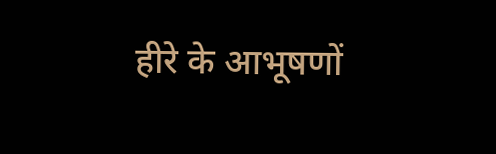हीरे के आभूषणों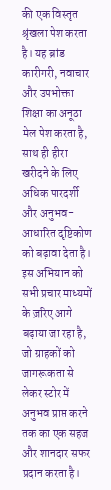की एक विस्तृत श्रृंखला पेश करता है। यह ब्रांड कारीगरी, नवाचार और उपभोक्ता शिक्षा का अनूठा मेल पेश करता है, साथ ही हीरा खरीदने के लिए अधिक पारदर्शी और अनुभव-आधारित दृष्टिकोण को बढ़ावा देता है।
इस अभियान को सभी प्रचार माध्यमों के ज़रिए आगे बढ़ाया जा रहा है, जो ग्राहकों को जागरूकता से लेकर स्टोर में अनुभव प्राप्त करने तक का एक सहज और शानदार सफर प्रदान करता है।